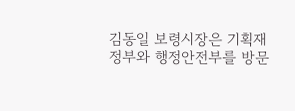김동일 보령시장은 기획재정부와 행정안전부를 방문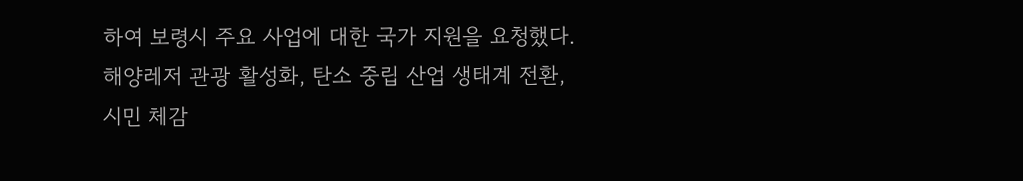하여 보령시 주요 사업에 대한 국가 지원을 요청했다. 해양레저 관광 활성화, 탄소 중립 산업 생태계 전환, 시민 체감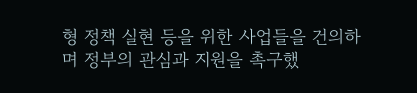형 정책 실현 등을 위한 사업들을 건의하며 정부의 관심과 지원을 촉구했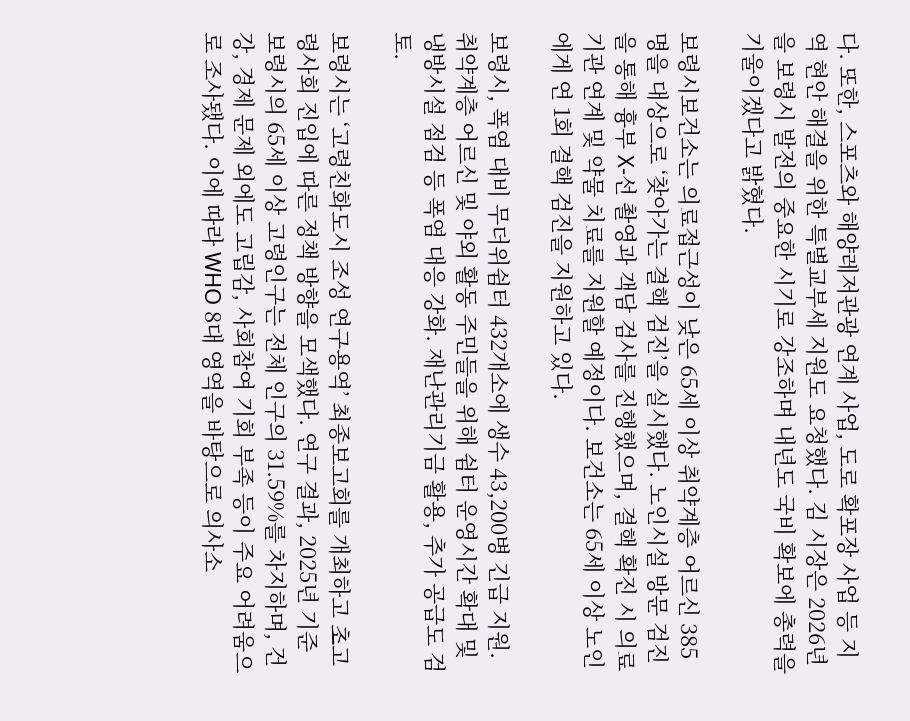다. 또한, 스포츠와 해양레저관광 연계 사업, 도로 확포장 사업 등 지역 현안 해결을 위한 특별교부세 지원도 요청했다. 김 시장은 2026년을 보령시 발전의 중요한 시기로 강조하며 내년도 국비 확보에 총력을 기울이겠다고 밝혔다.

보령시보건소는 의료접근성이 낮은 65세 이상 취약계층 어르신 385명을 대상으로 ‘찾아가는 결핵 검진’을 실시했다. 노인시설 방문 검진을 통해 흉부 X-선 촬영과 객담 검사를 진행했으며, 결핵 확진 시 의료기관 연계 및 약물 치료를 지원할 예정이다. 보건소는 65세 이상 노인에게 연 1회 결핵 검진을 지원하고 있다.

보령시, 폭염 대비 무더위쉼터 432개소에 생수 43,200병 긴급 지원. 취약계층 어르신 및 야외 활동 주민들을 위해 쉼터 운영시간 확대 및 냉방시설 점검 등 폭염 대응 강화. 재난관리기금 활용, 추가 공급도 검토.

보령시는 ‘고령친화도시 조성 연구용역’ 최종보고회를 개최하고 초고령사회 진입에 따른 정책 방향을 모색했다. 연구 결과, 2025년 기준 보령시의 65세 이상 고령인구는 전체 인구의 31.59%를 차지하며, 건강, 경제 문제 외에도 고립감, 사회참여 기회 부족 등이 주요 어려움으로 조사됐다. 이에 따라 WHO 8대 영역을 바탕으로 의사소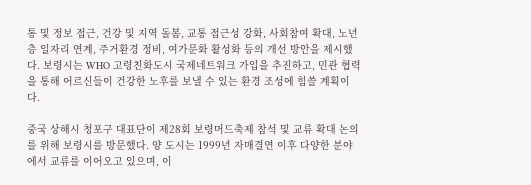통 및 정보 접근, 건강 및 지역 돌봄, 교통 접근성 강화, 사회참여 확대, 노년층 일자리 연계, 주거환경 정비, 여가문화 활성화 등의 개선 방안을 제시했다. 보령시는 WHO 고령친화도시 국제네트워크 가입을 추진하고, 민관 협력을 통해 어르신들이 건강한 노후를 보낼 수 있는 환경 조성에 힘쓸 계획이다.

중국 상해시 청포구 대표단이 제28회 보령머드축제 참석 및 교류 확대 논의를 위해 보령시를 방문했다. 양 도시는 1999년 자매결연 이후 다양한 분야에서 교류를 이어오고 있으며, 이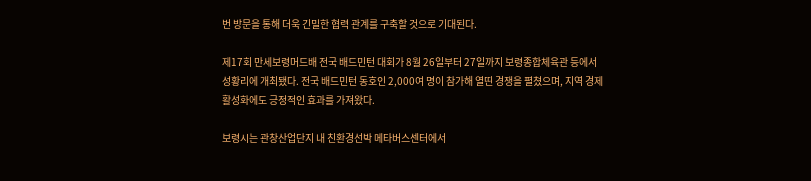번 방문을 통해 더욱 긴밀한 협력 관계를 구축할 것으로 기대된다.

제17회 만세보령머드배 전국 배드민턴 대회가 8월 26일부터 27일까지 보령종합체육관 등에서 성황리에 개최됐다. 전국 배드민턴 동호인 2,000여 명이 참가해 열띤 경쟁을 펼쳤으며, 지역 경제 활성화에도 긍정적인 효과를 가져왔다.

보령시는 관창산업단지 내 친환경선박 메타버스센터에서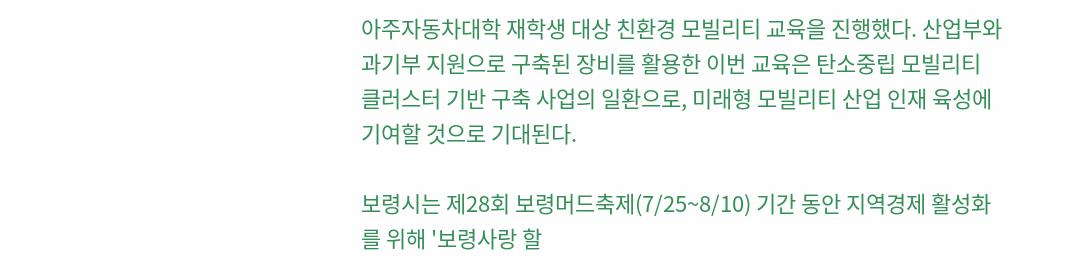아주자동차대학 재학생 대상 친환경 모빌리티 교육을 진행했다. 산업부와 과기부 지원으로 구축된 장비를 활용한 이번 교육은 탄소중립 모빌리티 클러스터 기반 구축 사업의 일환으로, 미래형 모빌리티 산업 인재 육성에 기여할 것으로 기대된다.

보령시는 제28회 보령머드축제(7/25~8/10) 기간 동안 지역경제 활성화를 위해 '보령사랑 할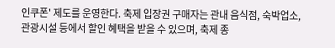인쿠폰' 제도를 운영한다. 축제 입장권 구매자는 관내 음식점, 숙박업소, 관광시설 등에서 할인 혜택을 받을 수 있으며, 축제 종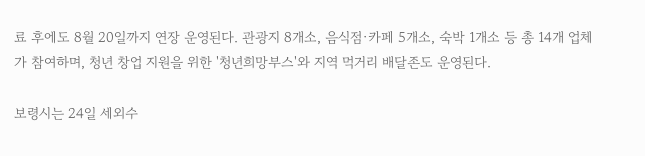료 후에도 8월 20일까지 연장 운영된다. 관광지 8개소, 음식점·카페 5개소, 숙박 1개소 등 총 14개 업체가 참여하며, 청년 창업 지원을 위한 '청년희망부스'와 지역 먹거리 배달존도 운영된다.

보령시는 24일 세외수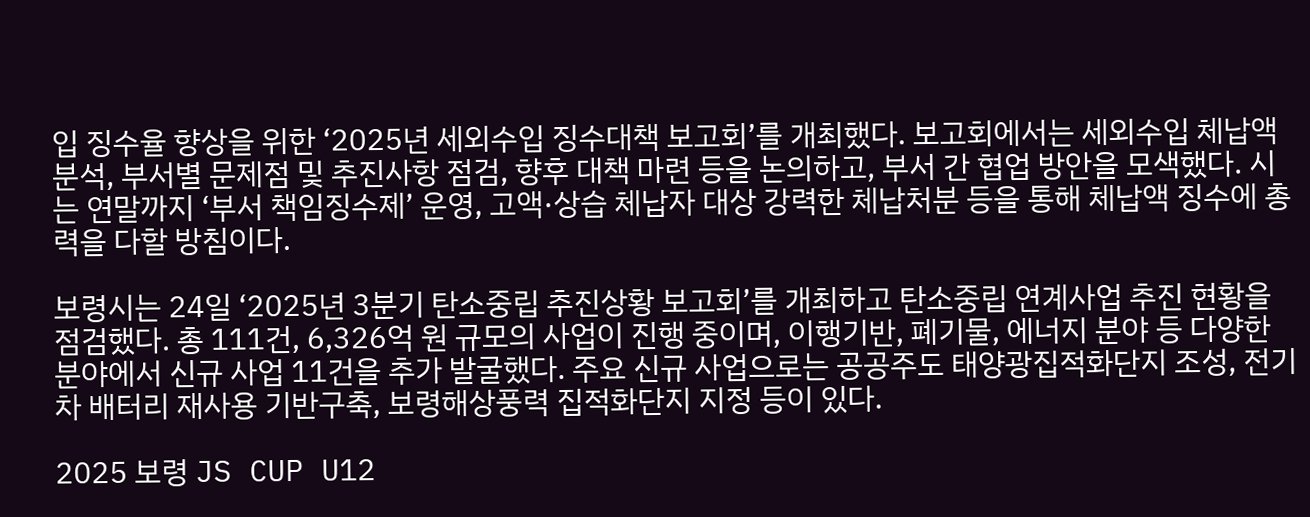입 징수율 향상을 위한 ‘2025년 세외수입 징수대책 보고회’를 개최했다. 보고회에서는 세외수입 체납액 분석, 부서별 문제점 및 추진사항 점검, 향후 대책 마련 등을 논의하고, 부서 간 협업 방안을 모색했다. 시는 연말까지 ‘부서 책임징수제’ 운영, 고액·상습 체납자 대상 강력한 체납처분 등을 통해 체납액 징수에 총력을 다할 방침이다.

보령시는 24일 ‘2025년 3분기 탄소중립 추진상황 보고회’를 개최하고 탄소중립 연계사업 추진 현황을 점검했다. 총 111건, 6,326억 원 규모의 사업이 진행 중이며, 이행기반, 폐기물, 에너지 분야 등 다양한 분야에서 신규 사업 11건을 추가 발굴했다. 주요 신규 사업으로는 공공주도 태양광집적화단지 조성, 전기차 배터리 재사용 기반구축, 보령해상풍력 집적화단지 지정 등이 있다.

2025 보령 JS CUP U12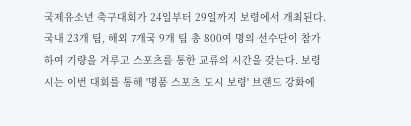국제유소년 축구대회가 24일부터 29일까지 보령에서 개최된다. 국내 23개 팀, 해외 7개국 9개 팀 총 800여 명의 선수단이 참가하여 기량을 겨루고 스포츠를 통한 교류의 시간을 갖는다. 보령시는 이번 대회를 통해 '명품 스포츠 도시 보령' 브랜드 강화에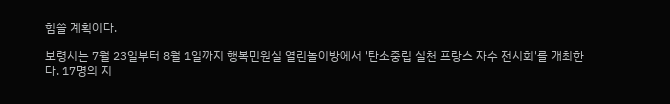힘쓸 계획이다.

보령시는 7월 23일부터 8월 1일까지 행복민원실 열린놀이방에서 '탄소중립 실천 프랑스 자수 전시회'를 개최한다. 17명의 지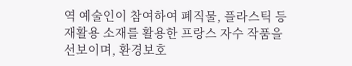역 예술인이 참여하여 폐직물, 플라스틱 등 재활용 소재를 활용한 프랑스 자수 작품을 선보이며, 환경보호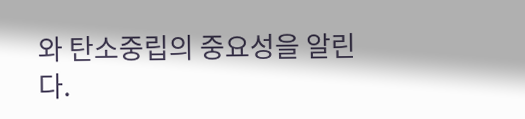와 탄소중립의 중요성을 알린다.